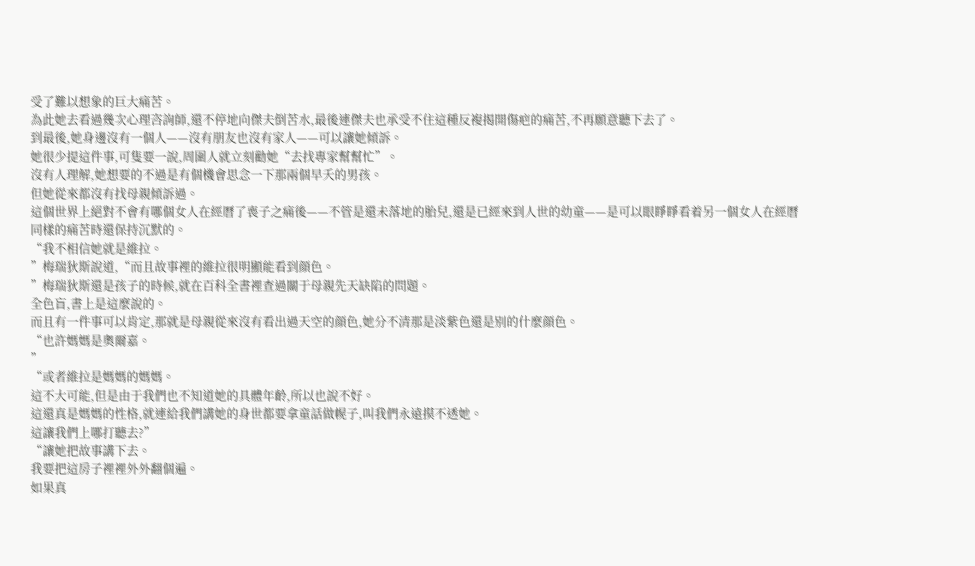受了難以想象的巨大痛苦。
為此她去看過幾次心理咨詢師,還不停地向傑夫倒苦水,最後連傑夫也承受不住這種反複揭開傷疤的痛苦,不再願意聽下去了。
到最後,她身邊沒有一個人——沒有朋友也沒有家人——可以讓她傾訴。
她很少提這件事,可隻要一說,周圍人就立刻勸她“去找專家幫幫忙”。
沒有人理解,她想要的不過是有個機會思念一下那兩個早夭的男孩。
但她從來都沒有找母親傾訴過。
這個世界上絕對不會有哪個女人在經曆了喪子之痛後——不管是還未落地的胎兒,還是已經來到人世的幼童——是可以眼睜睜看着另一個女人在經曆同樣的痛苦時還保持沉默的。
“我不相信她就是維拉。
”梅瑞狄斯說道,“而且故事裡的維拉很明顯能看到顔色。
”梅瑞狄斯還是孩子的時候,就在百科全書裡查過關于母親先天缺陷的問題。
全色盲,書上是這麼說的。
而且有一件事可以肯定,那就是母親從來沒有看出過天空的顔色,她分不清那是淡紫色還是别的什麼顔色。
“也許媽媽是奧爾嘉。
”
“或者維拉是媽媽的媽媽。
這不大可能,但是由于我們也不知道她的具體年齡,所以也說不好。
這還真是媽媽的性格,就連給我們講她的身世都要拿童話做幌子,叫我們永遠摸不透她。
這讓我們上哪打聽去?”
“讓她把故事講下去。
我要把這房子裡裡外外翻個遍。
如果真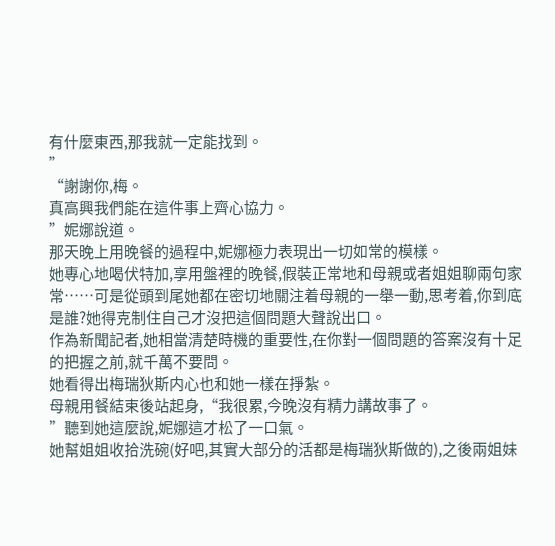有什麼東西,那我就一定能找到。
”
“謝謝你,梅。
真高興我們能在這件事上齊心協力。
”妮娜說道。
那天晚上用晚餐的過程中,妮娜極力表現出一切如常的模樣。
她專心地喝伏特加,享用盤裡的晚餐,假裝正常地和母親或者姐姐聊兩句家常……可是從頭到尾她都在密切地關注着母親的一舉一動,思考着,你到底是誰?她得克制住自己才沒把這個問題大聲說出口。
作為新聞記者,她相當清楚時機的重要性,在你對一個問題的答案沒有十足的把握之前,就千萬不要問。
她看得出梅瑞狄斯内心也和她一樣在掙紮。
母親用餐結束後站起身,“我很累,今晚沒有精力講故事了。
”聽到她這麼說,妮娜這才松了一口氣。
她幫姐姐收拾洗碗(好吧,其實大部分的活都是梅瑞狄斯做的),之後兩姐妹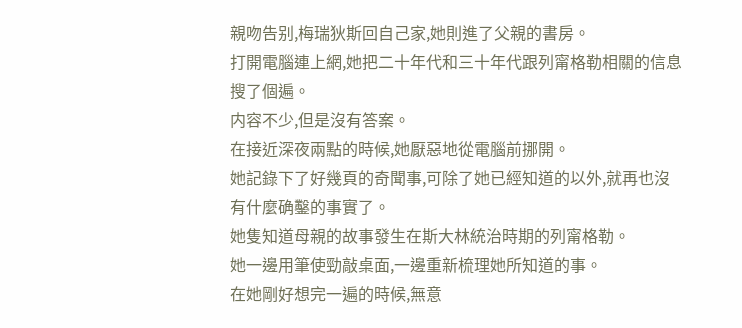親吻告别,梅瑞狄斯回自己家,她則進了父親的書房。
打開電腦連上網,她把二十年代和三十年代跟列甯格勒相關的信息搜了個遍。
内容不少,但是沒有答案。
在接近深夜兩點的時候,她厭惡地從電腦前挪開。
她記錄下了好幾頁的奇聞事,可除了她已經知道的以外,就再也沒有什麼确鑿的事實了。
她隻知道母親的故事發生在斯大林統治時期的列甯格勒。
她一邊用筆使勁敲桌面,一邊重新梳理她所知道的事。
在她剛好想完一遍的時候,無意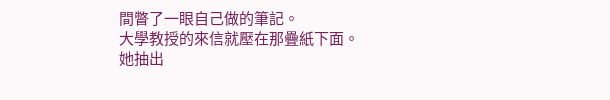間瞥了一眼自己做的筆記。
大學教授的來信就壓在那疊紙下面。
她抽出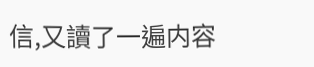信,又讀了一遍内容